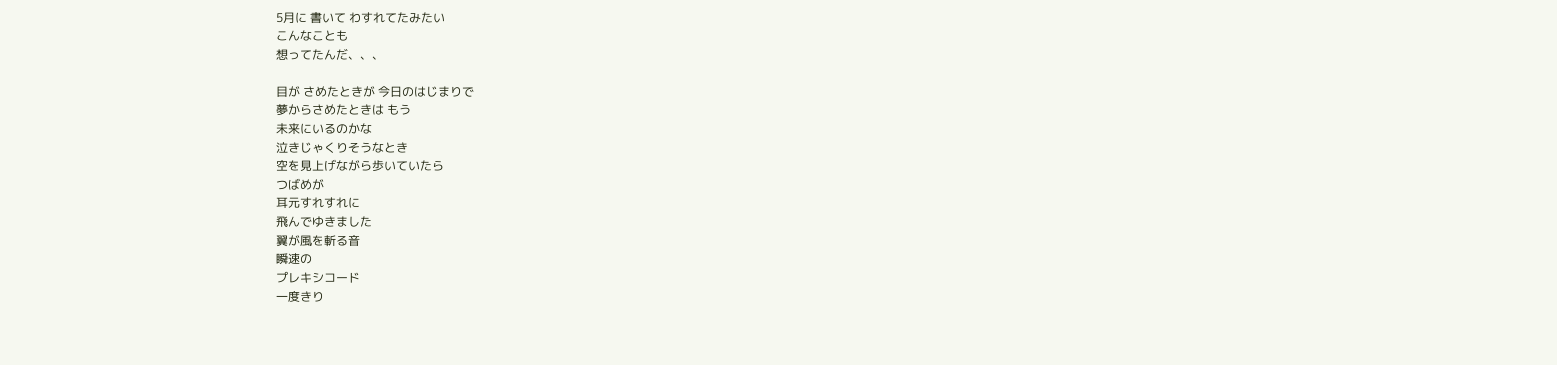5月に 書いて わすれてたみたい
こんなことも
想ってたんだ、、、

目が さめたときが 今日のはじまりで
夢からさめたときは もう
未来にいるのかな
泣きじゃくりそうなとき
空を見上げながら歩いていたら
つばめが
耳元すれすれに
飛んでゆきました
翼が風を斬る音
瞬速の
プレキシコード
一度きり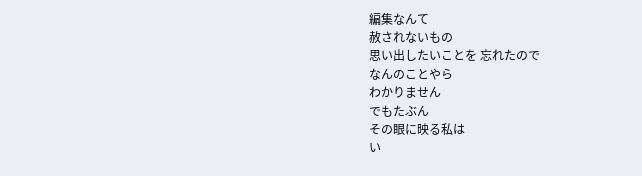編集なんて
赦されないもの
思い出したいことを 忘れたので
なんのことやら
わかりません
でもたぶん
その眼に映る私は
い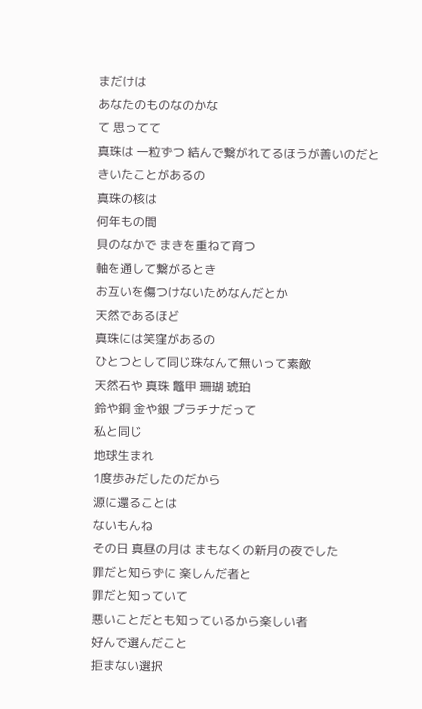まだけは
あなたのものなのかな
て 思ってて
真珠は 一粒ずつ 結んで繋がれてるほうが善いのだと
きいたことがあるの
真珠の核は
何年もの間
貝のなかで まきを重ねて育つ
軸を通して繋がるとき
お互いを傷つけないためなんだとか
天然であるほど
真珠には笑窪があるの
ひとつとして同じ珠なんて無いって素敵
天然石や 真珠 鼈甲 珊瑚 琥珀
鈴や銅 金や銀 プラチナだって
私と同じ
地球生まれ
1度歩みだしたのだから
源に還ることは
ないもんね
その日 真昼の月は まもなくの新月の夜でした
罪だと知らずに 楽しんだ者と
罪だと知っていて
悪いことだとも知っているから楽しい者
好んで選んだこと
拒まない選択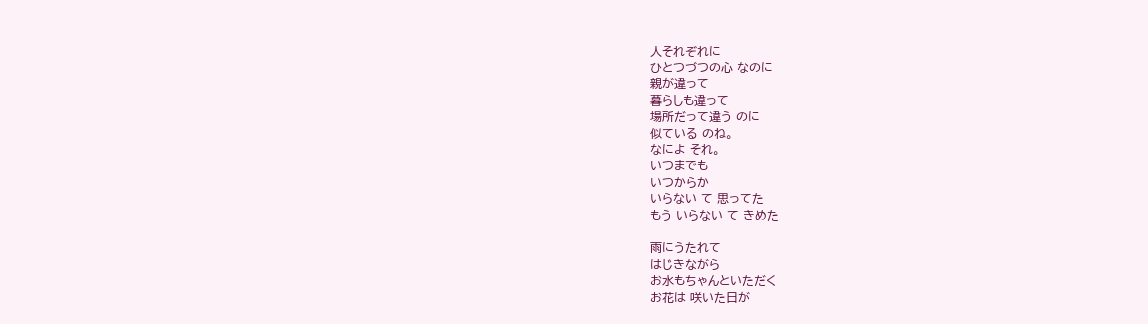人それぞれに
ひとつづつの心 なのに
親が違って
暮らしも違って
場所だって違う のに
似ている のね。
なによ それ。
いつまでも
いつからか
いらない て 思ってた
もう いらない て きめた

雨にうたれて
はじきながら
お水もちゃんといただく
お花は 咲いた日が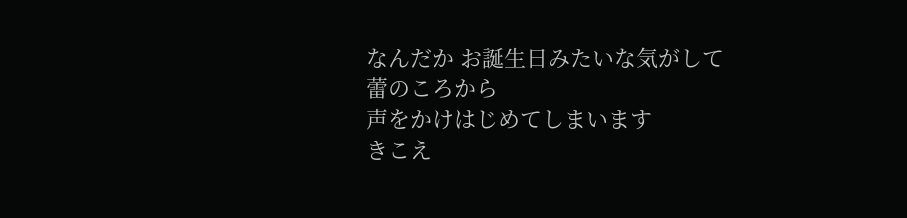なんだか お誕生日みたいな気がして
蕾のころから
声をかけはじめてしまいます
きこえ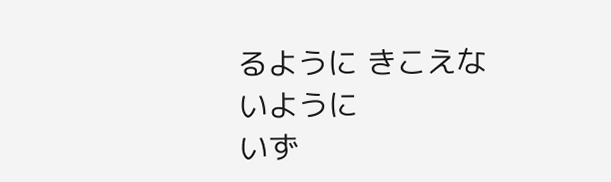るように きこえないように
いず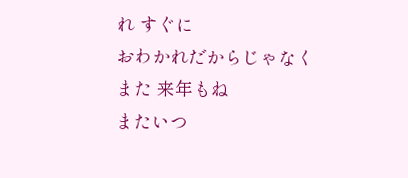れ すぐに
おわかれだからじゃなく
また 来年もね
またいつ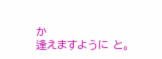か
逢えますように と。